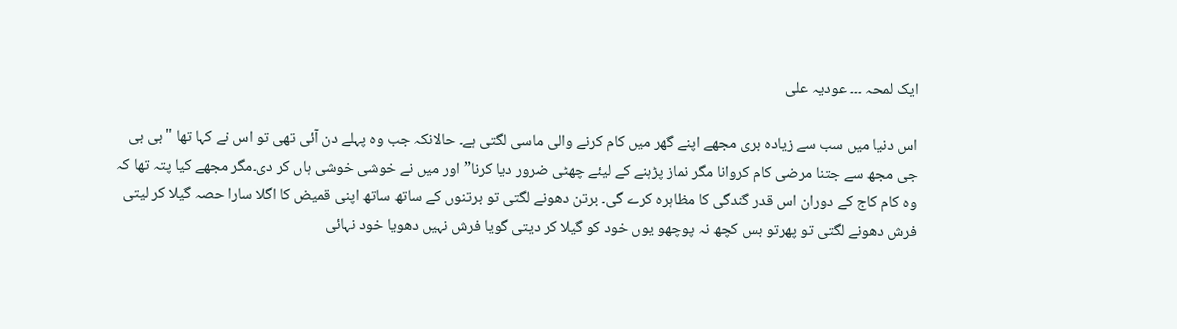ایک لمحہ ۔۔۔ عودیہ علی

اس دنیا میں سب سے زیادہ بری مجھے اپنے گھر میں کام کرنے والی ماسی لگتی ہے۔ حالانکہ جب وہ پہلے دن آئی تھی تو اس نے کہا تھا "بی بی جی مجھ سے جتنا مرضی کام کروانا مگر نماز پڑہنے کے لیئے چھٹی ضرور دیا کرنا” اور میں نے خوشی خوشی ہاں کر دی۔مگر مجھے کیا پتہ تھا کہ وہ کام کاج کے دوران اس قدر گندگی کا مظاہرہ کرے گی۔ برتن دھونے لگتی تو برتنوں کے ساتھ ساتھ اپنی قمیض کا اگلا سارا حصہ گیلا کر لیتی فرش دھونے لگتی تو پھرتو بس کچھ نہ پوچھو یوں خود کو گیلا کر دیتی گویا فرش نہیں دھویا خود نہائی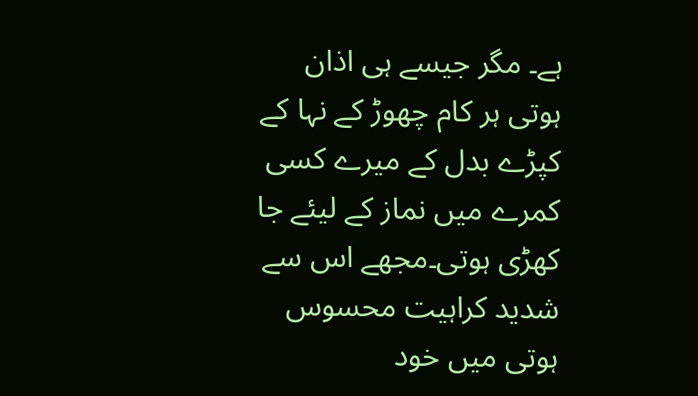ہے۔ مگر جیسے ہی اذان ہوتی ہر کام چھوڑ کے نہا کے کپڑے بدل کے میرے کسی کمرے میں نماز کے لیئے جا کھڑی ہوتی۔مجھے اس سے شدید کراہیت محسوس ہوتی میں خود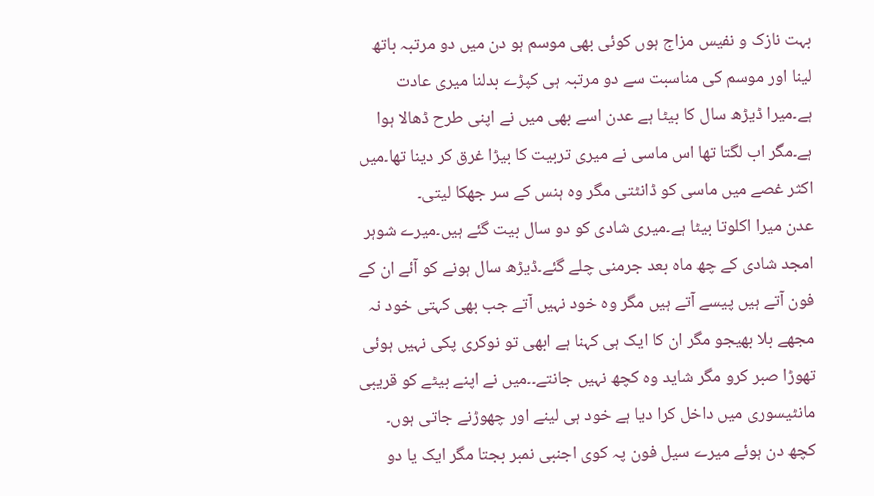بہت نازک و نفیس مزاج ہوں کوئی بھی موسم ہو دن میں دو مرتبہ باتھ لینا اور موسم کی مناسبت سے دو مرتبہ ہی کپڑے بدلنا میری عادت ہے۔میرا ڈیڑھ سال کا بیٹا ہے عدن اسے بھی میں نے اپنی طرح ڈھالا ہوا ہے۔مگر اب لگتا تھا اس ماسی نے میری تربیت کا بیڑا غرق کر دینا تھا۔میں اکثر غصے میں ماسی کو ڈانٹتی مگر وہ ہنس کے سر جھکا لیتی۔
عدن میرا اکلوتا بیٹا ہے۔میری شادی کو دو سال بیت گئے ہیں۔میرے شوہر امجد شادی کے چھ ماہ بعد جرمنی چلے گئے۔ڈیڑھ سال ہونے کو آئے ان کے فون آتے ہیں پیسے آتے ہیں مگر وہ خود نہیں آتے جب بھی کہتی خود نہ مجھے بلا بھیجو مگر ان کا ایک ہی کہنا ہے ابھی تو نوکری پکی نہیں ہوئی تھوڑا صبر کرو مگر شاید وہ کچھ نہیں جانتے۔۔میں نے اپنے بیٹے کو قریبی مانٹیسوری میں داخل کرا دیا ہے خود ہی لینے اور چھوڑنے جاتی ہوں۔
کچھ دن ہوئے میرے سیل فون پہ کوی اجنبی نمبر بجتا مگر ایک یا دو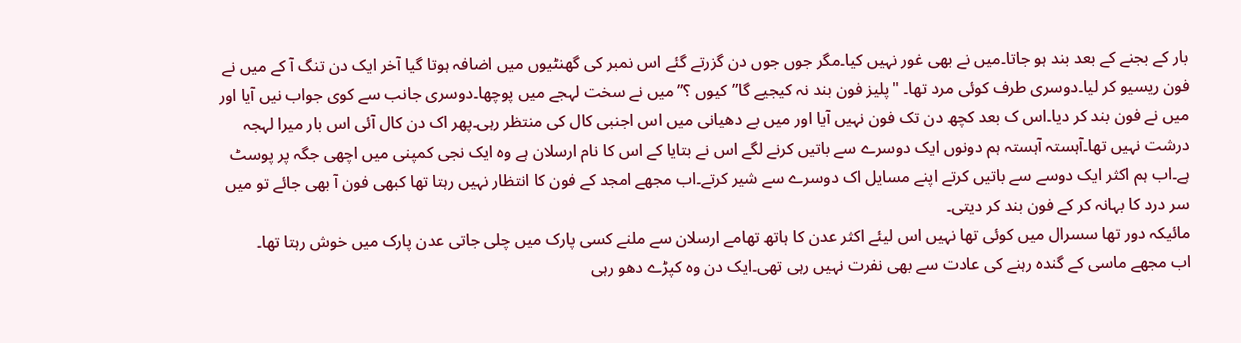بار کے بجنے کے بعد بند ہو جاتا۔میں نے بھی غور نہیں کیا۔مگر جوں جوں دن گزرتے گئے اس نمبر کی گھنٹیوں میں اضافہ ہوتا گیا آخر ایک دن تنگ آ کے میں نے فون ریسیو کر لیا۔دوسری طرف کوئی مرد تھا۔ "پلیز فون بند نہ کیجیے گا”کیوں ؟”میں نے سخت لہجے میں پوچھا۔دوسری جانب سے کوی جواب نیں آیا اور میں نے فون بند کر دیا۔اس ک بعد کچھ دن تک فون نہیں آیا اور میں بے دھیانی میں اس اجنبی کال کی منتظر رہی۔پھر اک دن کال آئی اس بار میرا لہجہ درشت نہیں تھا۔آہستہ آہستہ ہم دونوں ایک دوسرے سے باتیں کرنے لگے اس نے بتایا کے اس کا نام ارسلان ہے وہ ایک نجی کمپنی میں اچھی جگہ پر پوسٹ ہے۔اب ہم اکثر ایک دوسے سے باتیں کرتے اپنے مسایل اک دوسرے سے شیر کرتے۔اب مجھے امجد کے فون کا انتظار نہیں رہتا تھا کبھی فون آ بھی جائے تو میں سر درد کا بہانہ کر کے فون بند کر دیتی۔
مائیکہ دور تھا سسرال میں کوئی تھا نہیں اس لیئے اکثر عدن کا ہاتھ تھامے ارسلان سے ملنے کسی پارک میں چلی جاتی عدن پارک میں خوش رہتا تھا۔
اب مجھے ماسی کے گندہ رہنے کی عادت سے بھی نفرت نہیں رہی تھی۔ایک دن وہ کپڑے دھو رہی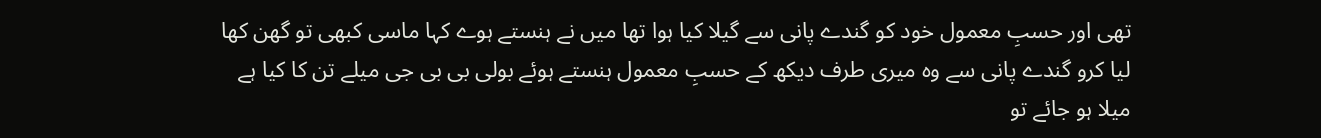تھی اور حسبِ معمول خود کو گندے پانی سے گیلا کیا ہوا تھا میں نے ہنستے ہوے کہا ماسی کبھی تو گھن کھا لیا کرو گندے پانی سے وہ میری طرف دیکھ کے حسبِ معمول ہنستے ہوئے بولی بی بی جی میلے تن کا کیا ہے میلا ہو جائے تو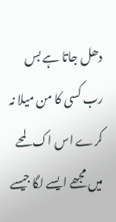دھل جاتا ہے بس رب کسی کا من میلا نہ کرے اس اک لمحے میں مجھے ایسے لگا جیسے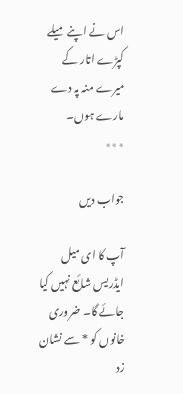اس نے اپنے میلے کپڑے اتار کے میرے منہ پہ دے مارے ہوں۔
٭٭٭

جواب دیں

آپ کا ای میل ایڈریس شائع نہیں کیا جائے گا۔ ضروری خانوں کو * سے نشان زد